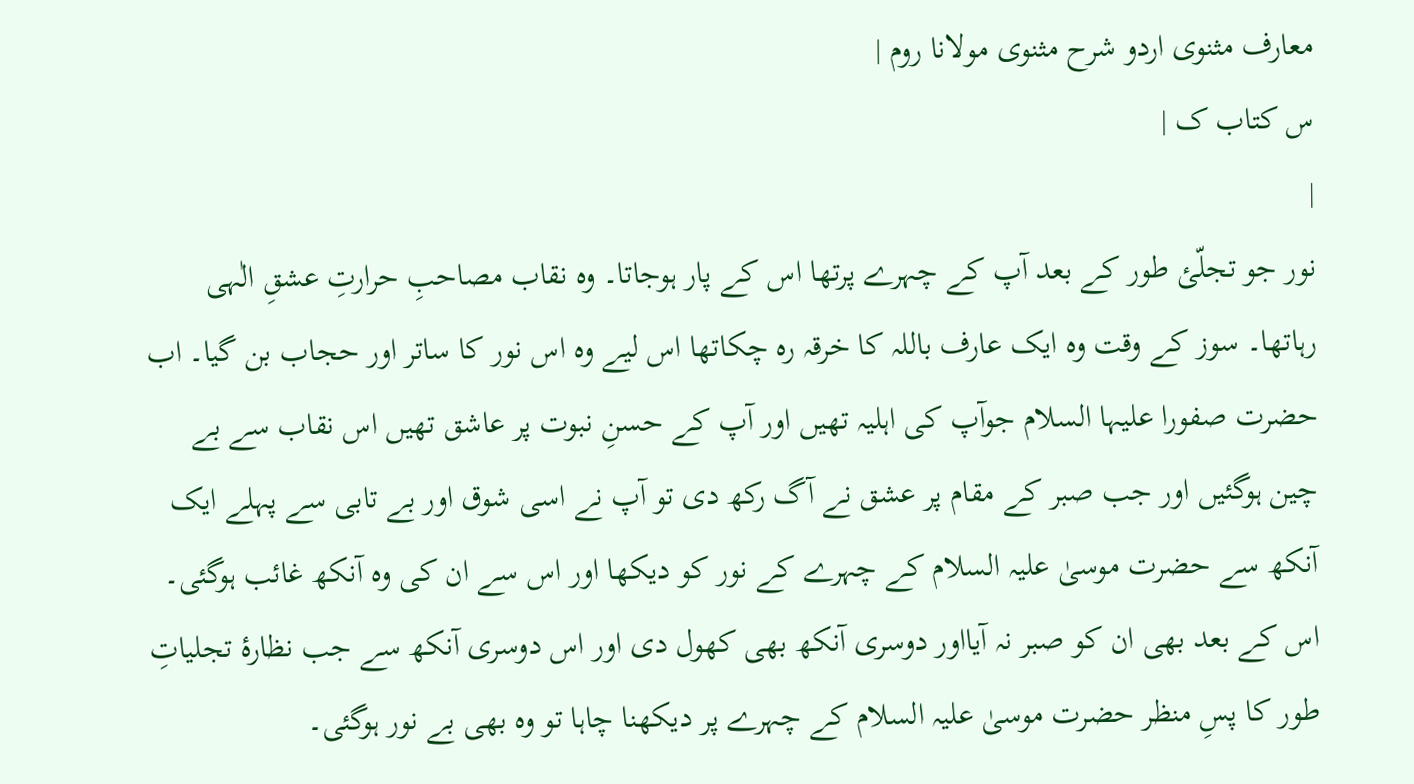معارف مثنوی اردو شرح مثنوی مولانا روم |
س کتاب ک |
|
نور جو تجلّئ طور کے بعد آپ کے چہرے پرتھا اس کے پار ہوجاتا۔ وہ نقاب مصاحبِ حرارتِ عشقِ الٰہی رہاتھا۔ سوز کے وقت وہ ایک عارف باللہ کا خرقہ رہ چکاتھا اس لیے وہ اس نور کا ساتر اور حجاب بن گیا۔ اب حضرت صفورا علیہا السلام جوآپ کی اہلیہ تھیں اور آپ کے حسنِ نبوت پر عاشق تھیں اس نقاب سے بے چین ہوگئیں اور جب صبر کے مقام پر عشق نے آگ رکھ دی تو آپ نے اسی شوق اور بے تابی سے پہلے ایک آنکھ سے حضرت موسیٰ علیہ السلام کے چہرے کے نور کو دیکھا اور اس سے ان کی وہ آنکھ غائب ہوگئی۔ اس کے بعد بھی ان کو صبر نہ آیااور دوسری آنکھ بھی کھول دی اور اس دوسری آنکھ سے جب نظارۂ تجلیاتِ طور کا پسِ منظر حضرت موسیٰ علیہ السلام کے چہرے پر دیکھنا چاہا تو وہ بھی بے نور ہوگئی۔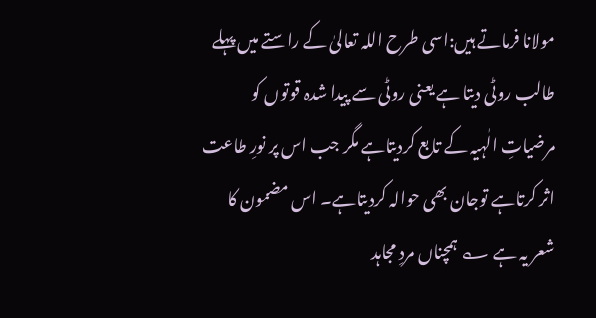مولانا فرماتے ہیں:اسی طرح اللہ تعالیٰ کے راستے میں پہلے طالب روٹی دیتا ہے یعنی روٹی سے پیدا شدہ قوتوں کو مرضیاتِ الٰہیہ کے تابع کردیتاہے مگر جب اس پر نورِ طاعت اثر کرتاہے توجان بھی حوالہ کردیتاہے۔ اس مضمون کا شعر یہ ہے ؎ ہمچناں مردِ مجاہد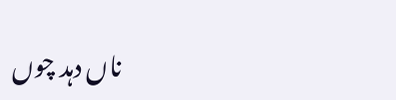ناں دہد چوں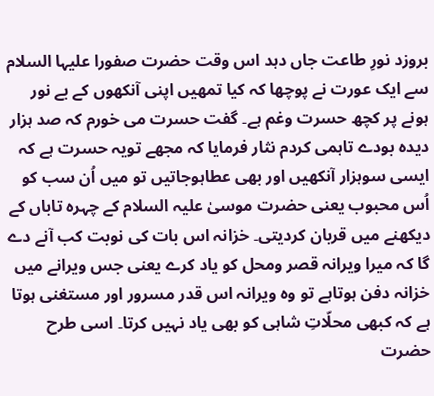بروزد نورِ طاعت جاں دہد اس وقت حضرت صفورا علیہا السلام سے ایک عورت نے پوچھا کہ کیا تمھیں اپنی آنکھوں کے بے نور ہونے پر کچھ حسرت وغم ہے۔ گفت حسرت می خورم کہ صد ہزار دیدہ بودے تاہمی کردم نثار فرمایا کہ مجھے تویہ حسرت ہے کہ ایسی سوہزار آنکھیں اور بھی عطاہوجاتیں تو میں اُن سب کو اُس محبوب یعنی حضرت موسیٰ علیہ السلام کے چہرہ تاباں کے دیکھنے میں قربان کردیتی۔ خزانہ اس بات کی نوبت کب آنے دے گا کہ میرا ویرانہ قصر ومحل کو یاد کرے یعنی جس ویرانے میں خزانہ دفن ہوتاہے تو وہ ویرانہ اس قدر مسرور اور مستغنی ہوتا ہے کہ کبھی محلّاتِ شاہی کو بھی یاد نہیں کرتا۔ اسی طرح حضرت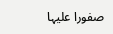صفورا علیہا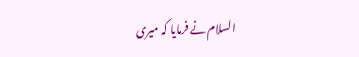السلام نے فرمایا کہ میری